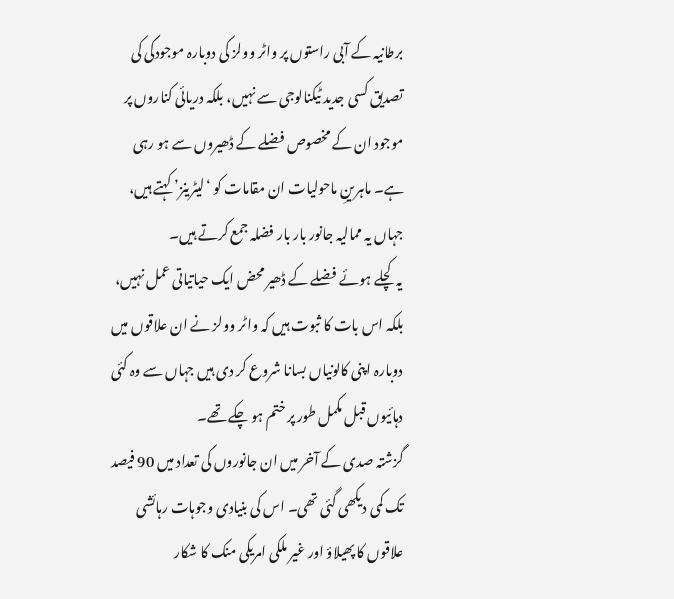برطانیہ کے آبی راستوں پر واٹر وولز کی دوبارہ موجودگی کی تصدیق کسی جدید ٹیکنالوجی سے نہیں، بلکہ دریائی کناروں پر موجود ان کے مخصوص فضلے کے ڈھیروں سے ہو رہی ہے۔ ماہرینِ ماحولیات ان مقامات کو ‘لیٹرینز’ کہتے ہیں، جہاں یہ ممالیہ جانور بار بار فضلہ جمع کرتے ہیں۔
یہ کچلے ہوئے فضلے کے ڈھیر محض ایک حیاتیاتی عمل نہیں، بلکہ اس بات کا ثبوت ہیں کہ واٹر وولز نے ان علاقوں میں دوبارہ اپنی کالونیاں بسانا شروع کر دی ہیں جہاں سے وہ کئی دہائیوں قبل مکمل طور پر ختم ہو چکے تھے۔
گزشتہ صدی کے آخر میں ان جانوروں کی تعداد میں 90 فیصد تک کمی دیکھی گئی تھی۔ اس کی بنیادی وجوہات رہائشی علاقوں کا پھیلاؤ اور غیر ملکی امریکی منک کا شکار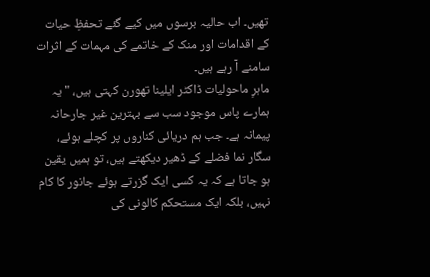تھیں۔ اب حالیہ برسوں میں کیے گئے تحفظِ حیات کے اقدامات اور منک کے خاتمے کی مہمات کے اثرات سامنے آ رہے ہیں۔
ماہرِ ماحولیات ڈاکٹر ایلینا تھورن کہتی ہیں، "یہ ہمارے پاس موجود سب سے بہترین غیر جارحانہ پیمانہ ہے۔ جب ہم دریائی کناروں پر کچلے ہوئے، سگار نما فضلے کے ڈھیر دیکھتے ہیں، تو ہمیں یقین ہو جاتا ہے کہ یہ کسی ایک گزرتے ہوئے جانور کا کام نہیں، بلکہ ایک مستحکم کالونی کی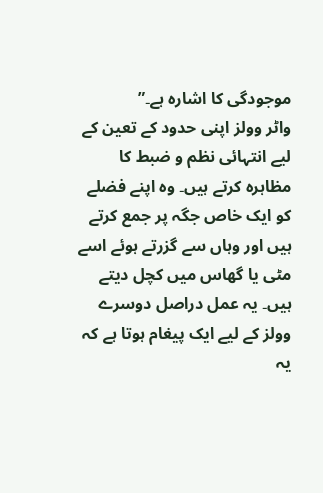موجودگی کا اشارہ ہے۔”
واٹر وولز اپنی حدود کے تعین کے لیے انتہائی نظم و ضبط کا مظاہرہ کرتے ہیں۔ وہ اپنے فضلے کو ایک خاص جگہ پر جمع کرتے ہیں اور وہاں سے گزرتے ہوئے اسے مٹی یا گھاس میں کچل دیتے ہیں۔ یہ عمل دراصل دوسرے وولز کے لیے ایک پیغام ہوتا ہے کہ یہ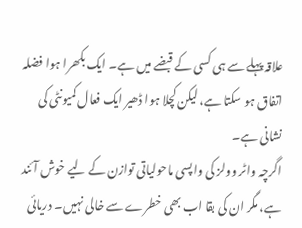علاقہ پہلے سے ہی کسی کے قبضے میں ہے۔ ایک بکھرا ہوا فضلہ اتفاق ہو سکتا ہے، لیکن کچلا ہوا ڈھیر ایک فعال کمیونٹی کی نشانی ہے۔
اگرچہ واٹر وولز کی واپسی ماحولیاتی توازن کے لیے خوش آئند ہے، مگر ان کی بقا اب بھی خطرے سے خالی نہیں۔ دریائی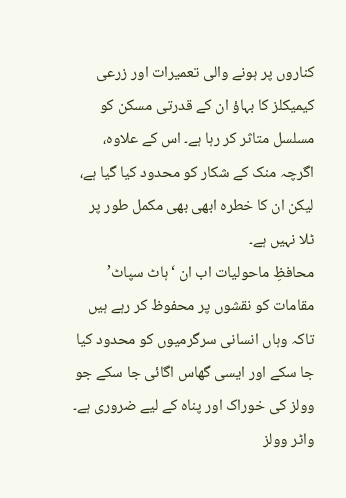کناروں پر ہونے والی تعمیرات اور زرعی کیمیکلز کا بہاؤ ان کے قدرتی مسکن کو مسلسل متاثر کر رہا ہے۔ اس کے علاوہ، اگرچہ منک کے شکار کو محدود کیا گیا ہے، لیکن ان کا خطرہ ابھی بھی مکمل طور پر ٹلا نہیں ہے۔
محافظِ ماحولیات اب ان ‘ہاٹ سپاٹ’ مقامات کو نقشوں پر محفوظ کر رہے ہیں تاکہ وہاں انسانی سرگرمیوں کو محدود کیا جا سکے اور ایسی گھاس اگائی جا سکے جو وولز کی خوراک اور پناہ کے لیے ضروری ہے۔
واٹر وولز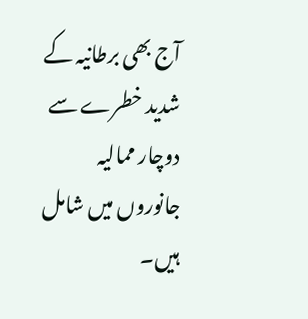آج بھی برطانیہ کے شدید خطرے سے دوچار ممالیہ جانوروں میں شامل ہیں۔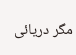مگر دریائی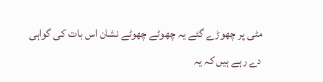مٹی پر چھوڑے گئے یہ چھوٹے چھوٹے نشان اس بات کی گواہی دے رہے ہیں کہ یہ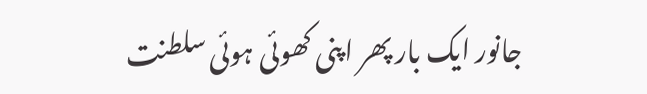جانور ایک بار پھر اپنی کھوئی ہوئی سلطنت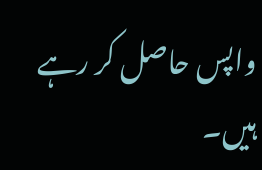واپس حاصل کر رہے ہیں۔